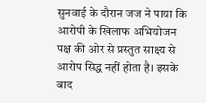सुनवाई के दौरान जज ने पाया कि आरोपी के खिलाफ अभियोजन पक्ष की ओर से प्रस्तुत साक्ष्य से आरोप सिद्ध नहीं होता है। इसके बाद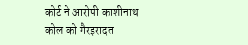कोर्ट ने आरोपी काशीनाथ कोल को गैरइरादत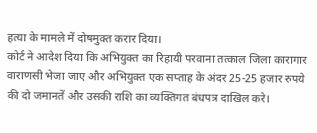हत्या के मामले में दोषमुक्त करार दिया।
कोर्ट ने आदेश दिया कि अभियुक्त का रिहायी परवाना तत्काल जिला कारागार वाराणसी भेजा जाए और अभियुक्त एक सप्ताह के अंदर 25-25 हजार रुपये की दो जमानतें और उसकी राशि का व्यक्तिगत बंधपत्र दाखिल करे।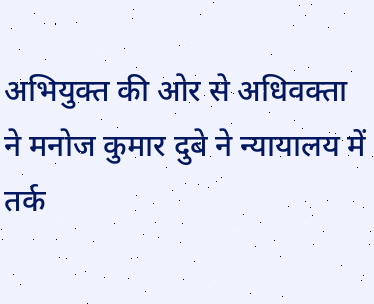अभियुक्त की ओर से अधिवक्ता ने मनोज कुमार दुबे ने न्यायालय में तर्क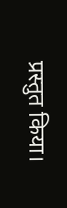प्रस्तुत किया।